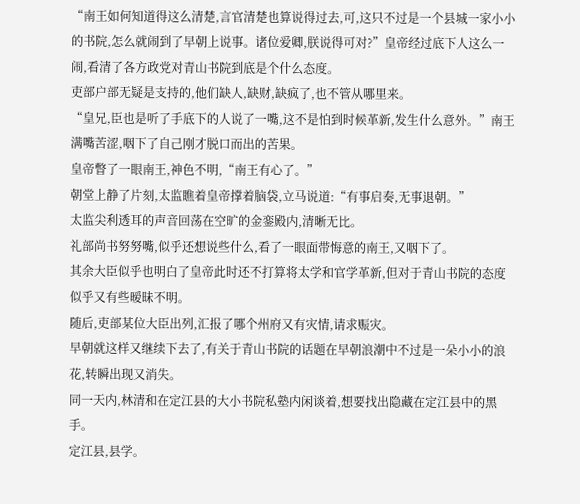“南王如何知道得这么清楚,言官清楚也算说得过去,可,这只不过是一个县城一家小小的书院,怎么就闹到了早朝上说事。诸位爱卿,朕说得可对?”皇帝经过底下人这么一闹,看清了各方政党对青山书院到底是个什么态度。
吏部户部无疑是支持的,他们缺人,缺财,缺疯了,也不管从哪里来。
“皇兄,臣也是听了手底下的人说了一嘴,这不是怕到时候革新,发生什么意外。”南王满嘴苦涩,咽下了自己刚才脱口而出的苦果。
皇帝瞥了一眼南王,神色不明,“南王有心了。”
朝堂上静了片刻,太监瞧着皇帝撑着脑袋,立马说道:“有事启奏,无事退朝。”
太监尖利透耳的声音回荡在空旷的金銮殿内,清晰无比。
礼部尚书努努嘴,似乎还想说些什么,看了一眼面带悔意的南王,又咽下了。
其余大臣似乎也明白了皇帝此时还不打算将太学和官学革新,但对于青山书院的态度似乎又有些暧昧不明。
随后,吏部某位大臣出列,汇报了哪个州府又有灾情,请求赈灾。
早朝就这样又继续下去了,有关于青山书院的话题在早朝浪潮中不过是一朵小小的浪花,转瞬出现又消失。
同一天内,林清和在定江县的大小书院私塾内闲谈着,想要找出隐藏在定江县中的黑手。
定江县,县学。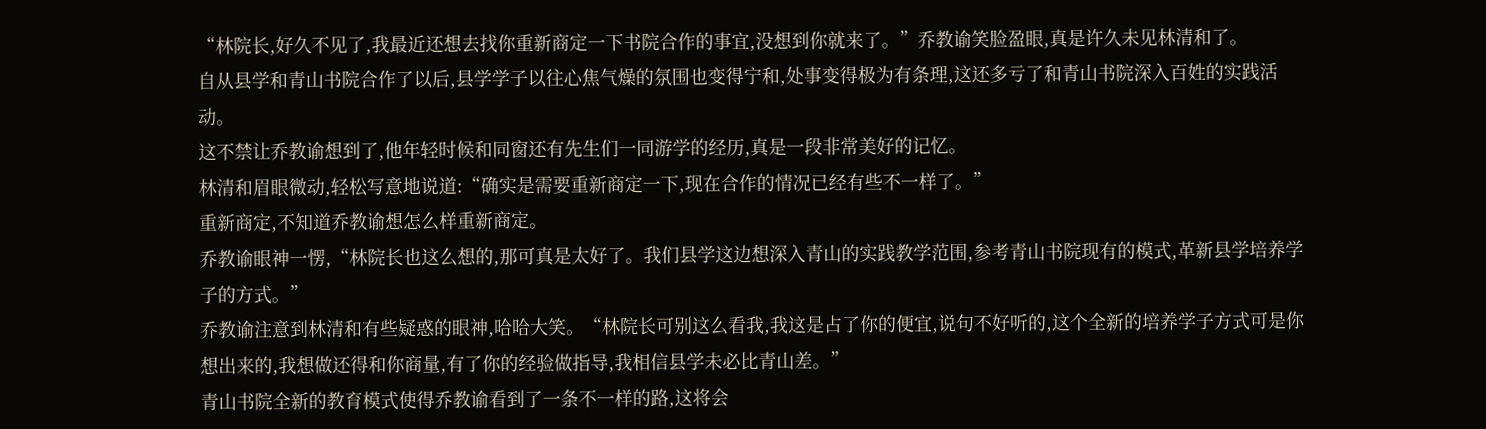“林院长,好久不见了,我最近还想去找你重新商定一下书院合作的事宜,没想到你就来了。”乔教谕笑脸盈眼,真是许久未见林清和了。
自从县学和青山书院合作了以后,县学学子以往心焦气燥的氛围也变得宁和,处事变得极为有条理,这还多亏了和青山书院深入百姓的实践活动。
这不禁让乔教谕想到了,他年轻时候和同窗还有先生们一同游学的经历,真是一段非常美好的记忆。
林清和眉眼微动,轻松写意地说道:“确实是需要重新商定一下,现在合作的情况已经有些不一样了。”
重新商定,不知道乔教谕想怎么样重新商定。
乔教谕眼神一愣,“林院长也这么想的,那可真是太好了。我们县学这边想深入青山的实践教学范围,参考青山书院现有的模式,革新县学培养学子的方式。”
乔教谕注意到林清和有些疑惑的眼神,哈哈大笑。“林院长可别这么看我,我这是占了你的便宜,说句不好听的,这个全新的培养学子方式可是你想出来的,我想做还得和你商量,有了你的经验做指导,我相信县学未必比青山差。”
青山书院全新的教育模式使得乔教谕看到了一条不一样的路,这将会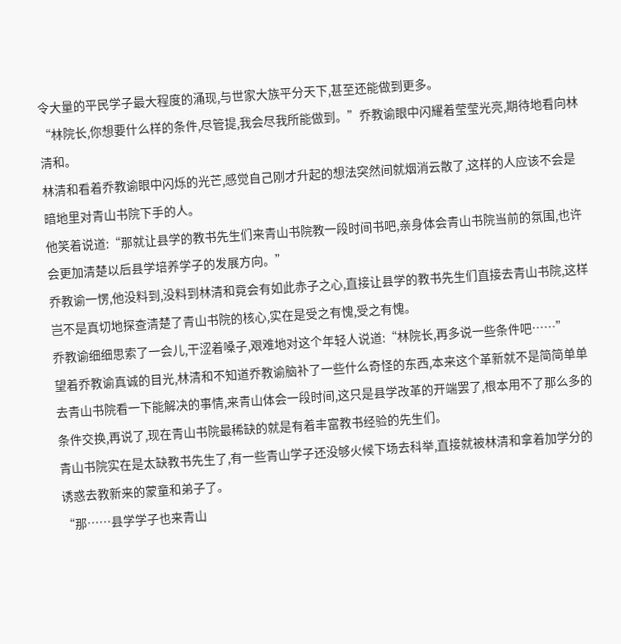令大量的平民学子最大程度的涌现,与世家大族平分天下,甚至还能做到更多。
“林院长,你想要什么样的条件,尽管提,我会尽我所能做到。”乔教谕眼中闪耀着莹莹光亮,期待地看向林清和。
林清和看着乔教谕眼中闪烁的光芒,感觉自己刚才升起的想法突然间就烟消云散了,这样的人应该不会是暗地里对青山书院下手的人。
他笑着说道:“那就让县学的教书先生们来青山书院教一段时间书吧,亲身体会青山书院当前的氛围,也许会更加清楚以后县学培养学子的发展方向。”
乔教谕一愣,他没料到,没料到林清和竟会有如此赤子之心,直接让县学的教书先生们直接去青山书院,这样岂不是真切地探查清楚了青山书院的核心,实在是受之有愧,受之有愧。
乔教谕细细思索了一会儿,干涩着嗓子,艰难地对这个年轻人说道:“林院长,再多说一些条件吧……”
望着乔教谕真诚的目光,林清和不知道乔教谕脑补了一些什么奇怪的东西,本来这个革新就不是简简单单去青山书院看一下能解决的事情,来青山体会一段时间,这只是县学改革的开端罢了,根本用不了那么多的条件交换,再说了,现在青山书院最稀缺的就是有着丰富教书经验的先生们。
青山书院实在是太缺教书先生了,有一些青山学子还没够火候下场去科举,直接就被林清和拿着加学分的诱惑去教新来的蒙童和弟子了。
“那……县学学子也来青山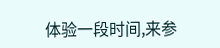体验一段时间,来参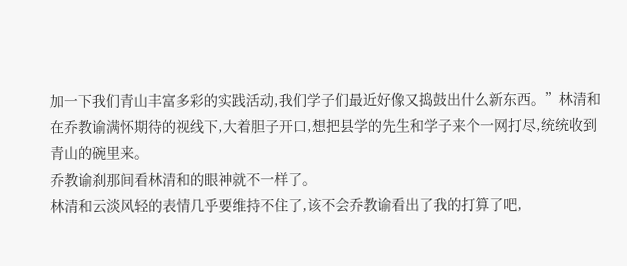加一下我们青山丰富多彩的实践活动,我们学子们最近好像又捣鼓出什么新东西。”林清和在乔教谕满怀期待的视线下,大着胆子开口,想把县学的先生和学子来个一网打尽,统统收到青山的碗里来。
乔教谕刹那间看林清和的眼神就不一样了。
林清和云淡风轻的表情几乎要维持不住了,该不会乔教谕看出了我的打算了吧,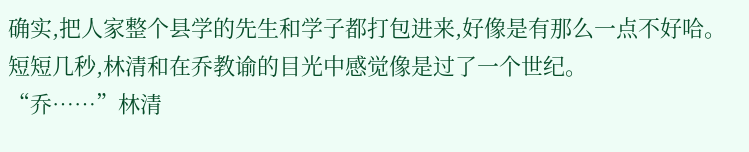确实,把人家整个县学的先生和学子都打包进来,好像是有那么一点不好哈。
短短几秒,林清和在乔教谕的目光中感觉像是过了一个世纪。
“乔……”林清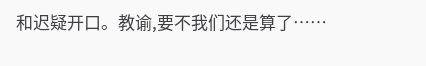和迟疑开口。教谕,要不我们还是算了……